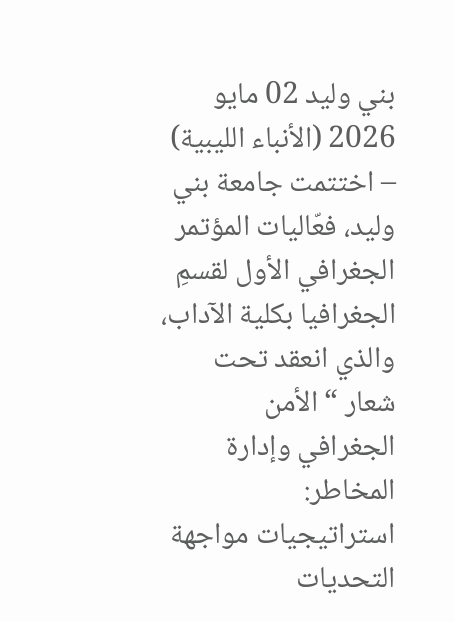بني وليد 02 مايو 2026 (الأنباء الليبية) – اختتمت جامعة بني وليد، فعّاليات المؤتمر الجغرافي الأول لقسمِ الجغرافيا بكلية الآداب، والذي انعقد تحت شعار “الأمن الجغرافي وإدارة المخاطر: استراتيجيات مواجهة التحديات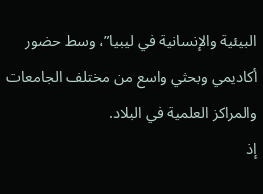البيئية والإنسانية في ليبيا”، وسط حضور أكاديمي وبحثي واسع من مختلف الجامعات والمراكز العلمية في البلاد.
إذ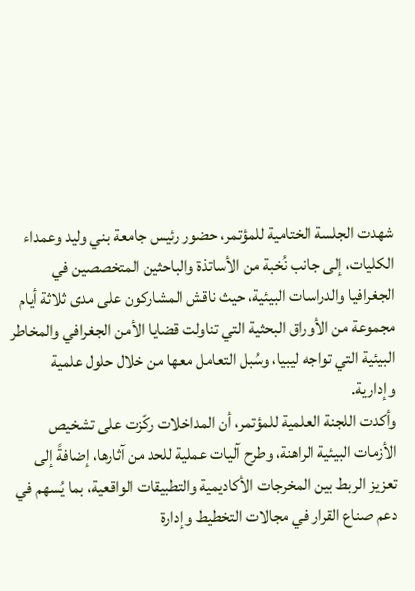شهدت الجلسة الختامية للمؤتمر، حضور رئيس جامعة بني وليد وعمداء الكليات، إلى جانب نُخبة من الأساتذة والباحثين المتخصصين في الجغرافيا والدراسات البيئية، حيث ناقش المشاركون على مدى ثلاثة أيام مجموعة من الأوراق البحثية التي تناولت قضايا الأمن الجغرافي والمخاطر البيئية التي تواجه ليبيا، وسُبل التعامل معها من خلال حلول علمية وإدارية.
وأكدت اللجنة العلمية للمؤتمر، أن المداخلات ركّزت على تشخيص الأزمات البيئية الراهنة، وطرح آليات عملية للحد من آثارها، إضافةً إلى تعزيز الربط بين المخرجات الأكاديمية والتطبيقات الواقعية، بما يُسهم في دعم صناع القرار في مجالات التخطيط وإدارة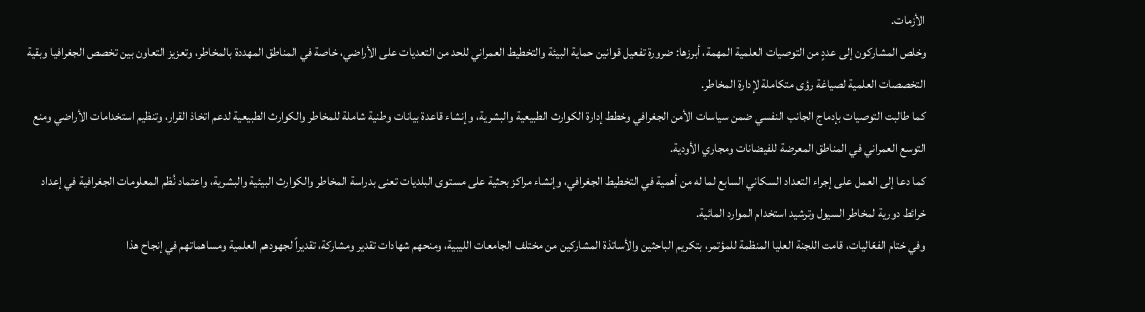الأزمات.
وخلص المشاركون إلى عددٍ من التوصيات العلمية المهمة، أبرزها: ضرورة تفعيل قوانين حماية البيئة والتخطيط العمراني للحد من التعديات على الأراضي، خاصة في المناطق المهددة بالمخاطر، وتعزيز التعاون بين تخصص الجغرافيا وبقية التخصصات العلمية لصياغة رؤى متكاملة لإدارة المخاطر.
كما طالبت التوصيات بإدماج الجانب النفسي ضمن سياسات الأمن الجغرافي وخطط إدارة الكوارث الطبيعية والبشرية، وإنشاء قاعدة بيانات وطنية شاملة للمخاطر والكوارث الطبيعية لدعم اتخاذ القرار، وتنظيم استخدامات الأراضي ومنع التوسع العمراني في المناطق المعرضة للفيضانات ومجاري الأودية.
كما دعا إلى العمل على إجراء التعداد السكاني السابع لما له من أهمية في التخطيط الجغرافي، وإنشاء مراكز بحثية على مستوى البلديات تعنى بدراسة المخاطر والكوارث البيئية والبشرية، واعتماد نُظم المعلومات الجغرافية في إعداد خرائط دورية لمخاطر السيول وترشيد استخدام الموارد المائية.
وفي ختام الفعّاليات، قامت اللجنة العليا المنظمة للمؤتمر، بتكريم الباحثين والأساتذة المشاركين من مختلف الجامعات الليبية، ومنحهم شهادات تقدير ومشاركة، تقديراً لجهودهم العلمية ومساهماتهم في إنجاح هذا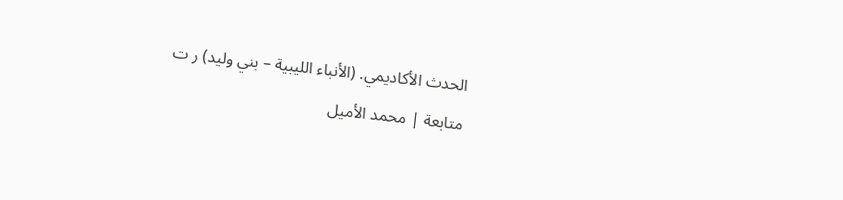الحدث الأكاديمي. (الأنباء الليبية – بني وليد) ر ت
متابعة | محمد الأميل